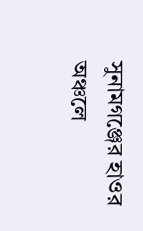সুনামগঞ্জের হাওর অঞ্চলে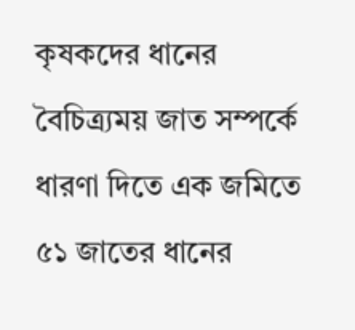কৃষকদের ধানের বৈচিত্র্যময় জাত সম্পর্কে ধারণা দিতে এক জমিতে ৫১ জাতের ধানের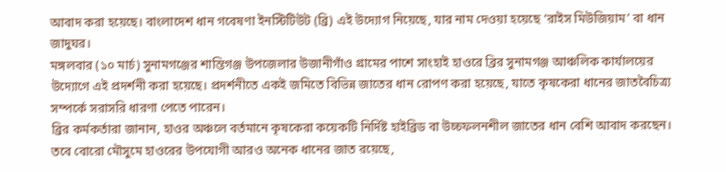আবাদ করা হয়েছে। বাংলাদেশ ধান গবেষণা ইনস্টিটিউট (ব্রি) এই উদ্যোগ নিয়েছে, যার নাম দেওয়া হয়েছে ‘রাইস মিউজিয়াম’ বা ধান জাদুঘর।
মঙ্গলবার (১০ মার্চ) সুনামগঞ্জের শান্তিগঞ্জ উপজেলার উজানীগাঁও গ্রামের পাশে সাংহাই হাওরে ব্রির সুনামগঞ্জ আঞ্চলিক কার্যালয়ের উদ্যোগে এই প্রদর্শনী করা হয়েছে। প্রদর্শনীতে একই জমিতে বিভিন্ন জাতের ধান রোপণ করা হয়েছে, যাতে কৃষকেরা ধানের জাতবৈচিত্র্য সম্পর্কে সরাসরি ধারণা পেতে পারেন।
ব্রির কর্মকর্তারা জানান, হাওর অঞ্চলে বর্তমানে কৃষকেরা কয়েকটি নির্দিষ্ট হাইব্রিড বা উচ্চফলনশীল জাতের ধান বেশি আবাদ করছেন। তবে বোরো মৌসুমে হাওরের উপযোগী আরও অনেক ধানের জাত রয়েছে,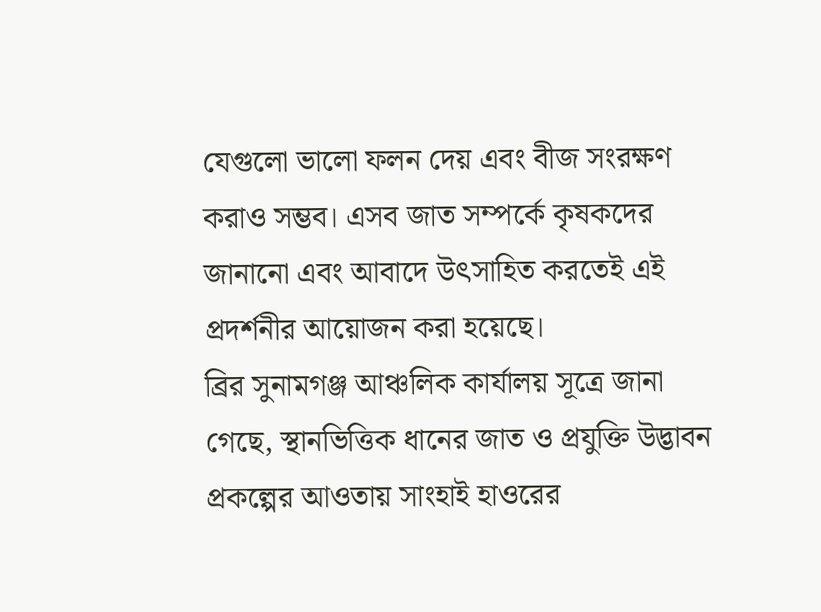যেগুলো ভালো ফলন দেয় এবং বীজ সংরক্ষণ করাও সম্ভব। এসব জাত সম্পর্কে কৃষকদের জানানো এবং আবাদে উৎসাহিত করতেই এই প্রদর্শনীর আয়োজন করা হয়েছে।
ব্রির সুনামগঞ্জ আঞ্চলিক কার্যালয় সূত্রে জানা গেছে, স্থানভিত্তিক ধানের জাত ও প্রযুক্তি উদ্ভাবন প্রকল্পের আওতায় সাংহাই হাওরের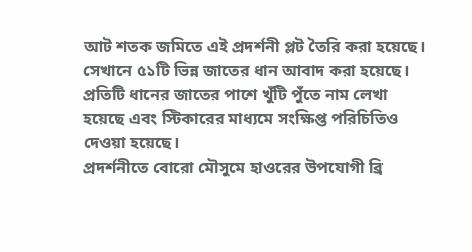আট শতক জমিতে এই প্রদর্শনী প্লট তৈরি করা হয়েছে। সেখানে ৫১টি ভিন্ন জাতের ধান আবাদ করা হয়েছে। প্রতিটি ধানের জাতের পাশে খুঁটি পুঁতে নাম লেখা হয়েছে এবং স্টিকারের মাধ্যমে সংক্ষিপ্ত পরিচিতিও দেওয়া হয়েছে।
প্রদর্শনীতে বোরো মৌসুমে হাওরের উপযোগী ব্রি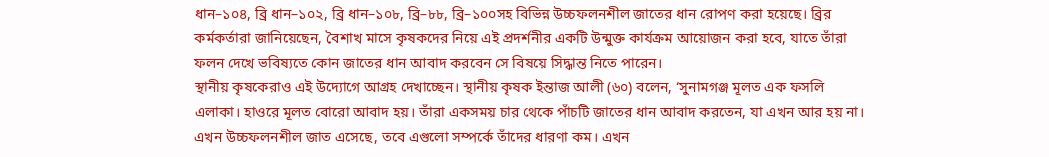ধান–১০৪, ব্রি ধান–১০২, ব্রি ধান–১০৮, ব্রি–৮৮, ব্রি–১০০সহ বিভিন্ন উচ্চফলনশীল জাতের ধান রোপণ করা হয়েছে। ব্রির কর্মকর্তারা জানিয়েছেন, বৈশাখ মাসে কৃষকদের নিয়ে এই প্রদর্শনীর একটি উন্মুক্ত কার্যক্রম আয়োজন করা হবে, যাতে তাঁরা ফলন দেখে ভবিষ্যতে কোন জাতের ধান আবাদ করবেন সে বিষয়ে সিদ্ধান্ত নিতে পারেন।
স্থানীয় কৃষকেরাও এই উদ্যোগে আগ্রহ দেখাচ্ছেন। স্থানীয় কৃষক ইন্তাজ আলী (৬০) বলেন, ‘সুনামগঞ্জ মূলত এক ফসলি এলাকা। হাওরে মূলত বোরো আবাদ হয়। তাঁরা একসময় চার থেকে পাঁচটি জাতের ধান আবাদ করতেন, যা এখন আর হয় না। এখন উচ্চফলনশীল জাত এসেছে, তবে এগুলো সম্পর্কে তাঁদের ধারণা কম। এখন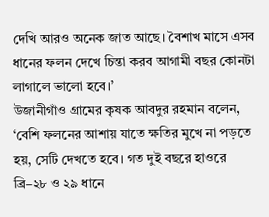দেখি আরও অনেক জাত আছে। বৈশাখ মাসে এসব ধানের ফলন দেখে চিন্তা করব আগামী বছর কোনটা লাগালে ভালো হবে।’
উজানীগাঁও গ্রামের কৃষক আবদুর রহমান বলেন, ‘বেশি ফলনের আশায় যাতে ক্ষতির মুখে না পড়তে হয়, সেটি দেখতে হবে। গত দুই বছরে হাওরে ব্রি–২৮ ও ২৯ ধানে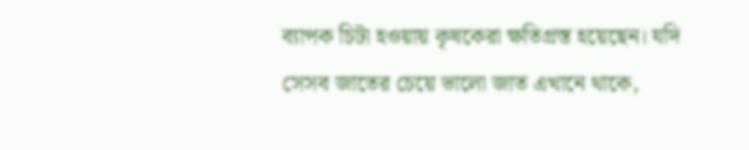ব্যাপক চিটা হওয়ায় কৃষকেরা ক্ষতিগ্রস্ত হয়েছেন। যদি সেসব জাতের চেয়ে ভালো জাত এখানে থাকে,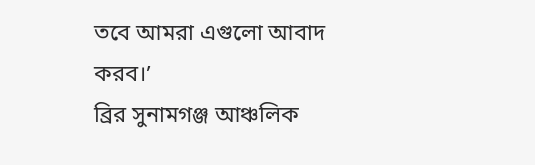তবে আমরা এগুলো আবাদ করব।’
ব্রির সুনামগঞ্জ আঞ্চলিক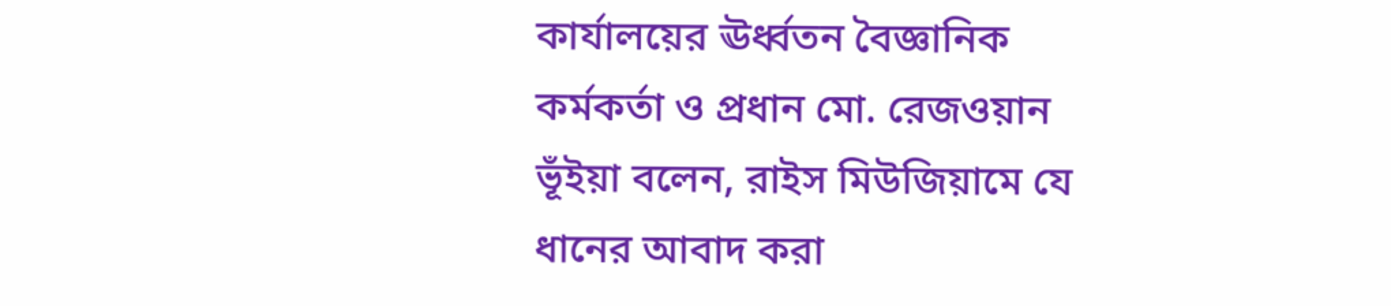কার্যালয়ের ঊর্ধ্বতন বৈজ্ঞানিক কর্মকর্তা ও প্রধান মো. রেজওয়ান ভূঁইয়া বলেন, রাইস মিউজিয়ামে যে ধানের আবাদ করা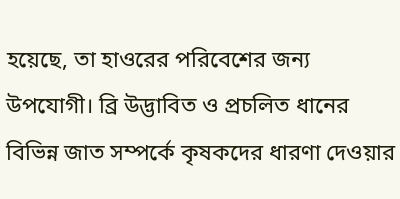হয়েছে, তা হাওরের পরিবেশের জন্য উপযোগী। ব্রি উদ্ভাবিত ও প্রচলিত ধানের বিভিন্ন জাত সম্পর্কে কৃষকদের ধারণা দেওয়ার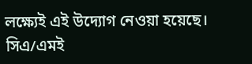লক্ষ্যেই এই উদ্যোগ নেওয়া হয়েছে।
সিএ/এমই